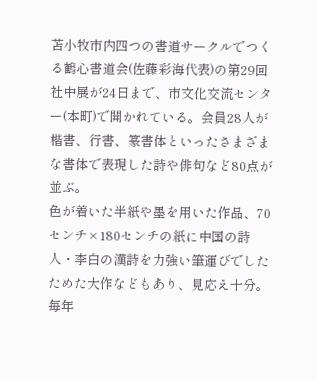苫小牧市内四つの書道サークルでつくる鶴心書道会(佐藤彩海代表)の第29回社中展が24日まで、市文化交流センター(本町)で開かれている。会員28人が楷書、行書、篆書体といったさまざまな書体で表現した詩や俳句など80点が並ぶ。
色が着いた半紙や墨を用いた作品、70センチ×180センチの紙に中国の詩人・李白の漢詩を力強い筆運びでしたためた大作などもあり、見応え十分。
毎年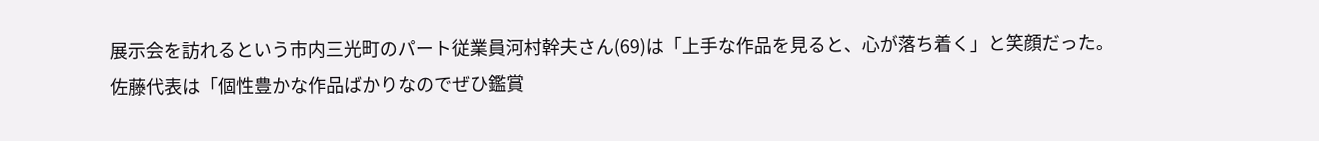展示会を訪れるという市内三光町のパート従業員河村幹夫さん(69)は「上手な作品を見ると、心が落ち着く」と笑顔だった。
佐藤代表は「個性豊かな作品ばかりなのでぜひ鑑賞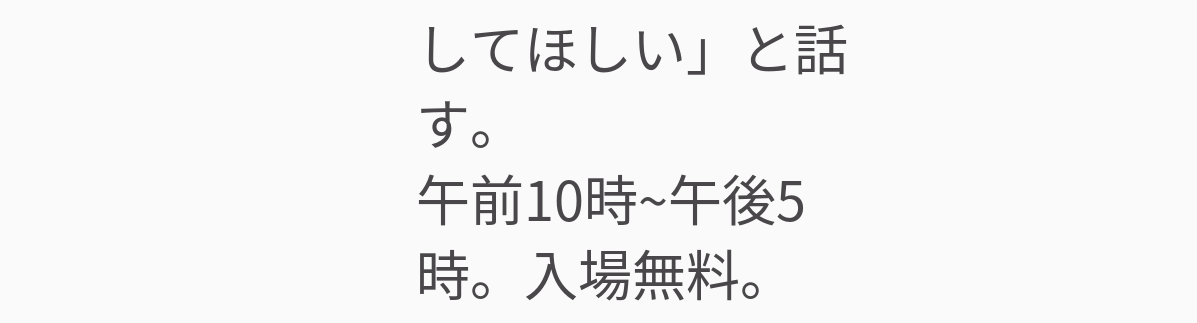してほしい」と話す。
午前10時~午後5時。入場無料。